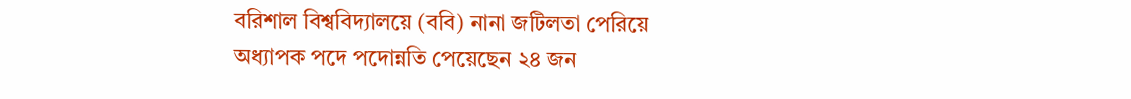বরিশাল বিশ্ববিদ্যালয়ে (ববি) নানা জটিলতা পেরিয়ে অধ্যাপক পদে পদোন্নতি পেয়েছেন ২৪ জন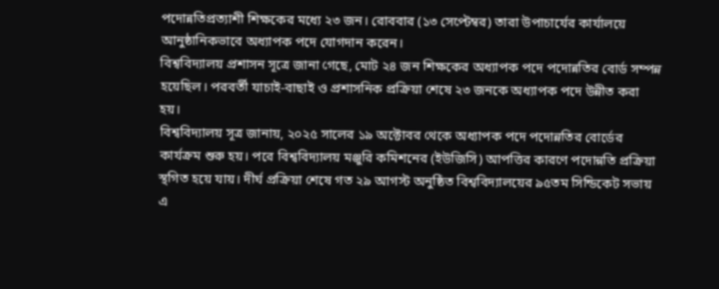পদোন্নতিপ্রত্যাশী শিক্ষকের মধ্যে ২৩ জন। রোববার (১৩ সেপ্টেম্বর) তারা উপাচার্যের কার্যালয়ে আনুষ্ঠানিকভাবে অধ্যাপক পদে যোগদান করেন।
বিশ্ববিদ্যালয় প্রশাসন সূত্রে জানা গেছে, মোট ২৪ জন শিক্ষকের অধ্যাপক পদে পদোন্নতির বোর্ড সম্পন্ন হয়েছিল। পরবর্তী যাচাই-বাছাই ও প্রশাসনিক প্রক্রিয়া শেষে ২৩ জনকে অধ্যাপক পদে উন্নীত করা হয়।
বিশ্ববিদ্যালয় সূত্র জানায়, ২০২৫ সালের ১৯ অক্টোবর থেকে অধ্যাপক পদে পদোন্নতির বোর্ডের কার্যক্রম শুরু হয়। পরে বিশ্ববিদ্যালয় মঞ্জুরি কমিশনের (ইউজিসি) আপত্তির কারণে পদোন্নতি প্রক্রিয়া স্থগিত হয়ে যায়। দীর্ঘ প্রক্রিয়া শেষে গত ২৯ আগস্ট অনুষ্ঠিত বিশ্ববিদ্যালয়ের ৯৫তম সিন্ডিকেট সভায় এ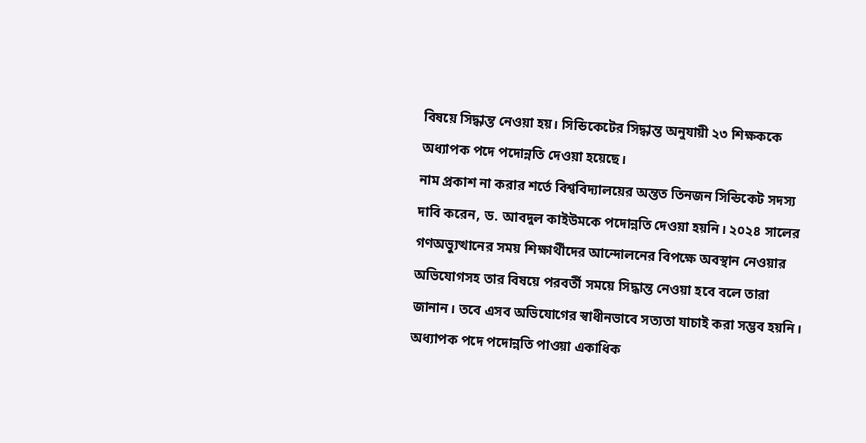বিষয়ে সিদ্ধান্ত নেওয়া হয়। সিন্ডিকেটের সিদ্ধান্ত অনুযায়ী ২৩ শিক্ষককে অধ্যাপক পদে পদোন্নতি দেওয়া হয়েছে।
নাম প্রকাশ না করার শর্তে বিশ্ববিদ্যালয়ের অন্তত তিনজন সিন্ডিকেট সদস্য দাবি করেন, ড. আবদুল কাইউমকে পদোন্নতি দেওয়া হয়নি। ২০২৪ সালের গণঅভ্যুত্থানের সময় শিক্ষার্থীদের আন্দোলনের বিপক্ষে অবস্থান নেওয়ার অভিযোগসহ তার বিষয়ে পরবর্তী সময়ে সিদ্ধান্ত নেওয়া হবে বলে তারা জানান। তবে এসব অভিযোগের স্বাধীনভাবে সত্যতা যাচাই করা সম্ভব হয়নি।
অধ্যাপক পদে পদোন্নতি পাওয়া একাধিক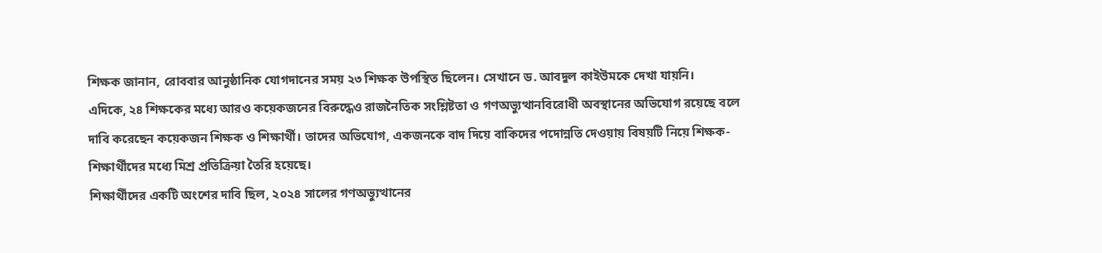শিক্ষক জানান, রোববার আনুষ্ঠানিক যোগদানের সময় ২৩ শিক্ষক উপস্থিত ছিলেন। সেখানে ড. আবদুল কাইউমকে দেখা যায়নি।
এদিকে, ২৪ শিক্ষকের মধ্যে আরও কয়েকজনের বিরুদ্ধেও রাজনৈতিক সংশ্লিষ্টতা ও গণঅভ্যুত্থানবিরোধী অবস্থানের অভিযোগ রয়েছে বলে দাবি করেছেন কয়েকজন শিক্ষক ও শিক্ষার্থী। তাদের অভিযোগ, একজনকে বাদ দিয়ে বাকিদের পদোন্নতি দেওয়ায় বিষয়টি নিয়ে শিক্ষক-শিক্ষার্থীদের মধ্যে মিশ্র প্রতিক্রিয়া তৈরি হয়েছে।
শিক্ষার্থীদের একটি অংশের দাবি ছিল, ২০২৪ সালের গণঅভ্যুত্থানের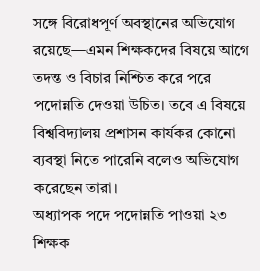সঙ্গে বিরোধপূর্ণ অবস্থানের অভিযোগ রয়েছে—এমন শিক্ষকদের বিষয়ে আগে তদন্ত ও বিচার নিশ্চিত করে পরে পদোন্নতি দেওয়া উচিত। তবে এ বিষয়ে বিশ্ববিদ্যালয় প্রশাসন কার্যকর কোনো ব্যবস্থা নিতে পারেনি বলেও অভিযোগ করেছেন তারা।
অধ্যাপক পদে পদোন্নতি পাওয়া ২৩ শিক্ষক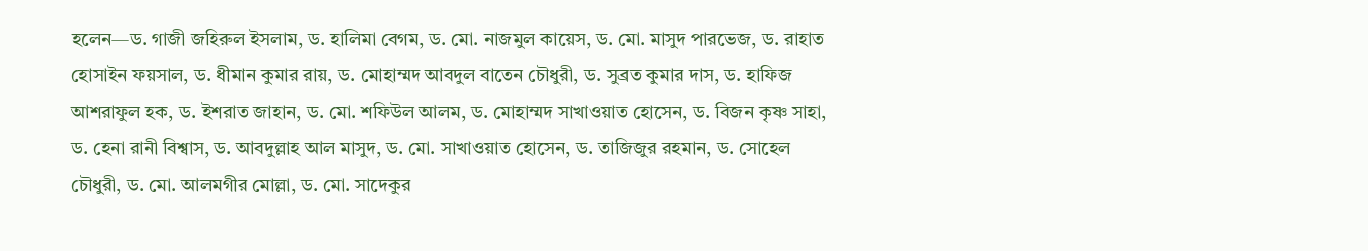হলেন—ড. গাজী জহিরুল ইসলাম, ড. হালিমা বেগম, ড. মো. নাজমুল কায়েস, ড. মো. মাসুদ পারভেজ, ড. রাহাত হোসাইন ফয়সাল, ড. ধীমান কুমার রায়, ড. মোহাম্মদ আবদুল বাতেন চৌধুরী, ড. সুব্রত কুমার দাস, ড. হাফিজ আশরাফুল হক, ড. ইশরাত জাহান, ড. মো. শফিউল আলম, ড. মোহাম্মদ সাখাওয়াত হোসেন, ড. বিজন কৃষ্ণ সাহা, ড. হেনা রানী বিশ্বাস, ড. আবদুল্লাহ আল মাসুদ, ড. মো. সাখাওয়াত হোসেন, ড. তাজিজুর রহমান, ড. সোহেল চৌধুরী, ড. মো. আলমগীর মোল্লা, ড. মো. সাদেকুর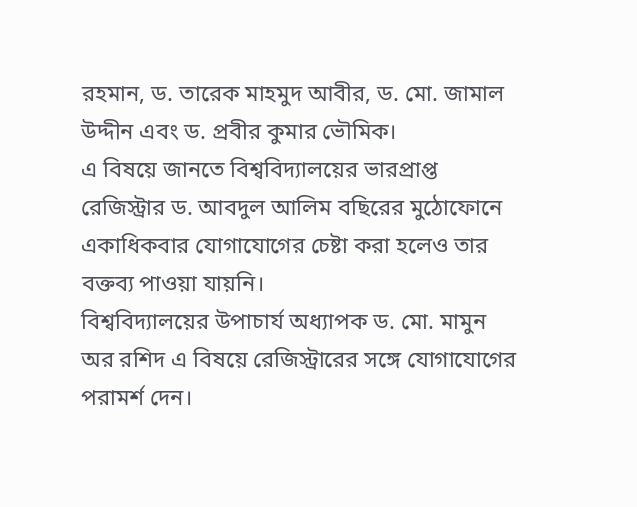রহমান, ড. তারেক মাহমুদ আবীর, ড. মো. জামাল উদ্দীন এবং ড. প্রবীর কুমার ভৌমিক।
এ বিষয়ে জানতে বিশ্ববিদ্যালয়ের ভারপ্রাপ্ত রেজিস্ট্রার ড. আবদুল আলিম বছিরের মুঠোফোনে একাধিকবার যোগাযোগের চেষ্টা করা হলেও তার বক্তব্য পাওয়া যায়নি।
বিশ্ববিদ্যালয়ের উপাচার্য অধ্যাপক ড. মো. মামুন অর রশিদ এ বিষয়ে রেজিস্ট্রারের সঙ্গে যোগাযোগের পরামর্শ দেন।